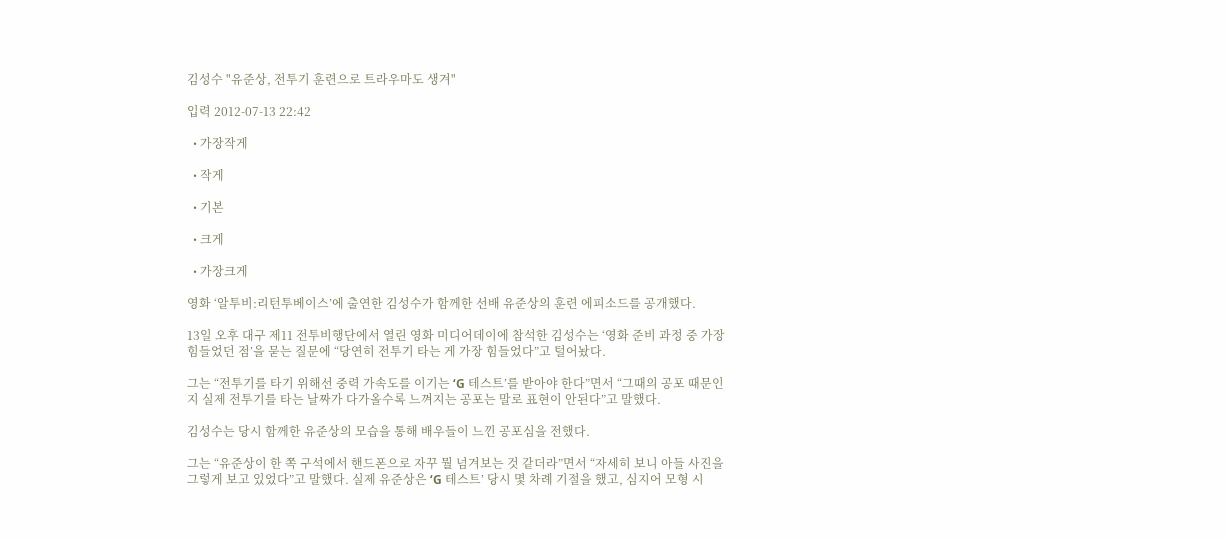김성수 "유준상, 전투기 훈련으로 트라우마도 생겨"

입력 2012-07-13 22:42

  • 가장작게

  • 작게

  • 기본

  • 크게

  • 가장크게

영화 ‘알투비:리턴투베이스’에 출연한 김성수가 함께한 선배 유준상의 훈련 에피소드를 공개했다.

13일 오후 대구 제11 전투비행단에서 열린 영화 미디어데이에 참석한 김성수는 ‘영화 준비 과정 중 가장 힘들었던 점’을 묻는 질문에 “당연히 전투기 타는 게 가장 힘들었다”고 털어놨다.

그는 “전투기를 타기 위해선 중력 가속도를 이기는 ‘G 테스트’를 받아야 한다”면서 “그때의 공포 때문인지 실제 전투기를 타는 날짜가 다가올수록 느껴지는 공포는 말로 표현이 안된다”고 말했다.

김성수는 당시 함께한 유준상의 모습을 통해 배우들이 느낀 공포심을 전했다.

그는 “유준상이 한 쪽 구석에서 핸드폰으로 자꾸 뭘 넘겨보는 것 같더라”면서 “자세히 보니 아들 사진을 그렇게 보고 있었다”고 말했다. 실제 유준상은 ‘G 테스트’ 당시 몇 차례 기절을 했고, 심지어 모형 시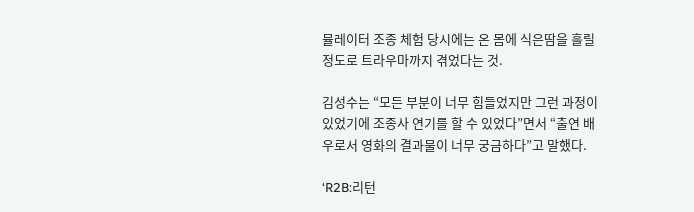뮬레이터 조종 체험 당시에는 온 몸에 식은땀을 흘릴 정도로 트라우마까지 겪었다는 것.

김성수는 “모든 부분이 너무 힘들었지만 그런 과정이 있었기에 조종사 연기를 할 수 있었다”면서 “출연 배우로서 영화의 결과물이 너무 궁금하다”고 말했다.

‘R2B:리턴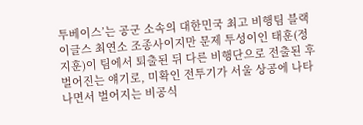투베이스’는 공군 소속의 대한민국 최고 비행팀 블랙이글스 최연소 조종사이지만 문제 투성이인 태훈(정지훈)이 팀에서 퇴출된 뒤 다른 비행단으로 전출된 후 벌어진는 얘기로, 미확인 전투기가 서울 상공에 나타나면서 벌어지는 비공식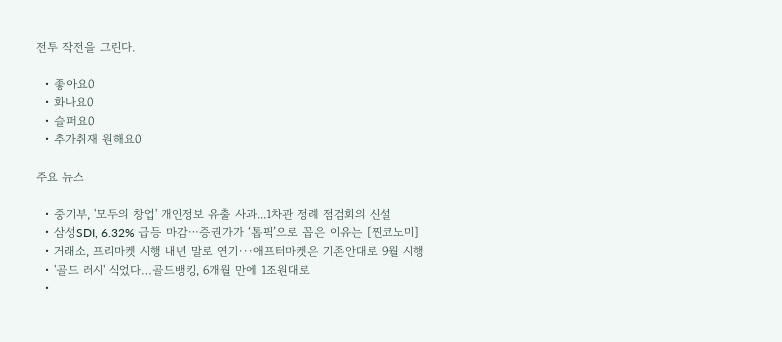전투 작전을 그린다.

  • 좋아요0
  • 화나요0
  • 슬퍼요0
  • 추가취재 원해요0

주요 뉴스

  • 중기부, '모두의 창업' 개인정보 유출 사과...1차관 정례 점검회의 신설
  • 삼성SDI, 6.32% 급등 마감⋯증권가가 ‘톱픽’으로 꼽은 이유는 [찐코노미]
  • 거래소, 프리마켓 시행 내년 말로 연기···애프터마켓은 기존안대로 9월 시행
  • '골드 러시' 식었다…골드뱅킹, 6개월 만에 1조원대로
  •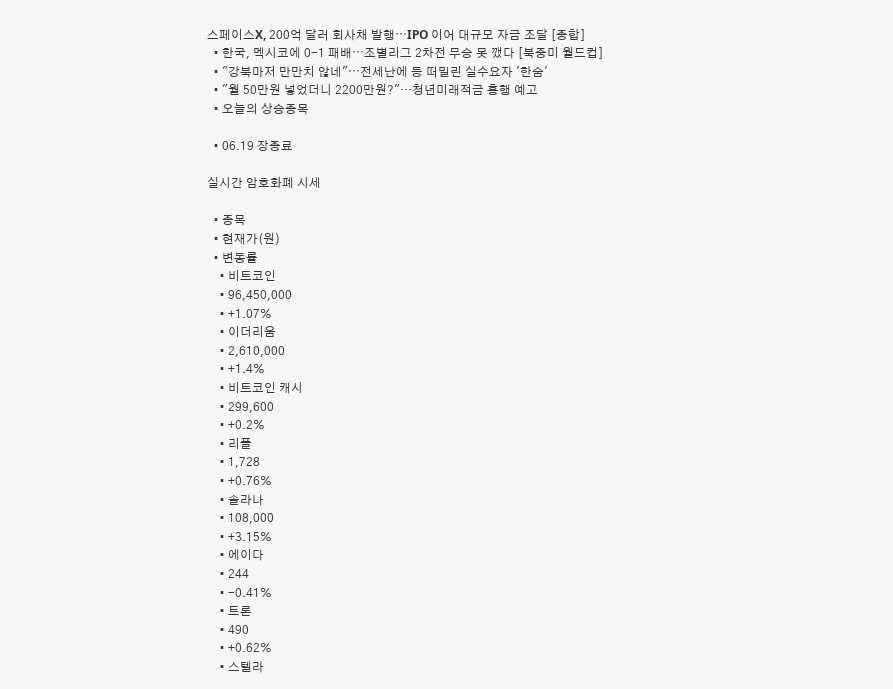스페이스X, 200억 달러 회사채 발행⋯IPO 이어 대규모 자금 조달 [종합]
  • 한국, 멕시코에 0-1 패배⋯조별리그 2차전 무승 못 깼다 [북중미 월드컵]
  • "강북마저 만만치 않네"⋯전세난에 등 떠밀린 실수요자 '한숨'
  • "월 50만원 넣었더니 2200만원?"…청년미래적금 흥행 예고
  • 오늘의 상승종목

  • 06.19 장종료

실시간 암호화폐 시세

  • 종목
  • 현재가(원)
  • 변동률
    • 비트코인
    • 96,450,000
    • +1.07%
    • 이더리움
    • 2,610,000
    • +1.4%
    • 비트코인 캐시
    • 299,600
    • +0.2%
    • 리플
    • 1,728
    • +0.76%
    • 솔라나
    • 108,000
    • +3.15%
    • 에이다
    • 244
    • -0.41%
    • 트론
    • 490
    • +0.62%
    • 스텔라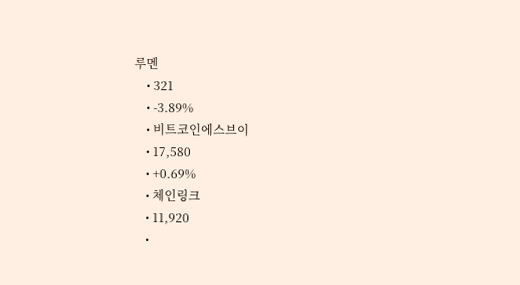루멘
    • 321
    • -3.89%
    • 비트코인에스브이
    • 17,580
    • +0.69%
    • 체인링크
    • 11,920
    •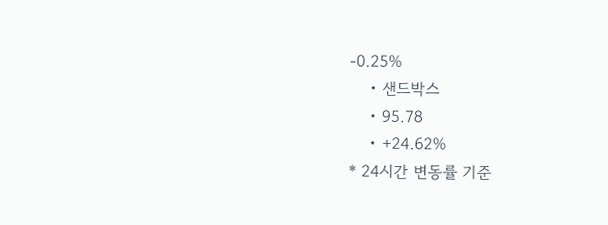-0.25%
    • 샌드박스
    • 95.78
    • +24.62%
* 24시간 변동률 기준